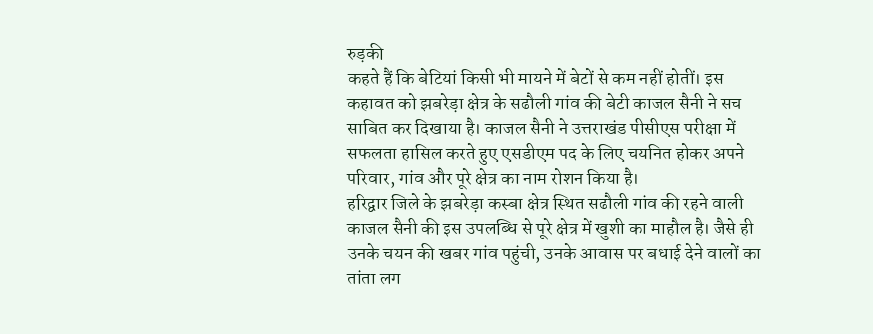रुड़की
कहते हैं कि बेटियां किसी भी मायने में बेटों से कम नहीं होतीं। इस कहावत को झबरेड़ा क्षेत्र के सढौली गांव की बेटी काजल सैनी ने सच साबित कर दिखाया है। काजल सैनी ने उत्तराखंड पीसीएस परीक्षा में सफलता हासिल करते हुए एसडीएम पद के लिए चयनित होकर अपने परिवार, गांव और पूरे क्षेत्र का नाम रोशन किया है।
हरिद्वार जिले के झबरेड़ा कस्बा क्षेत्र स्थित सढौली गांव की रहने वाली काजल सैनी की इस उपलब्धि से पूरे क्षेत्र में खुशी का माहौल है। जैसे ही उनके चयन की खबर गांव पहुंची, उनके आवास पर बधाई देने वालों का तांता लग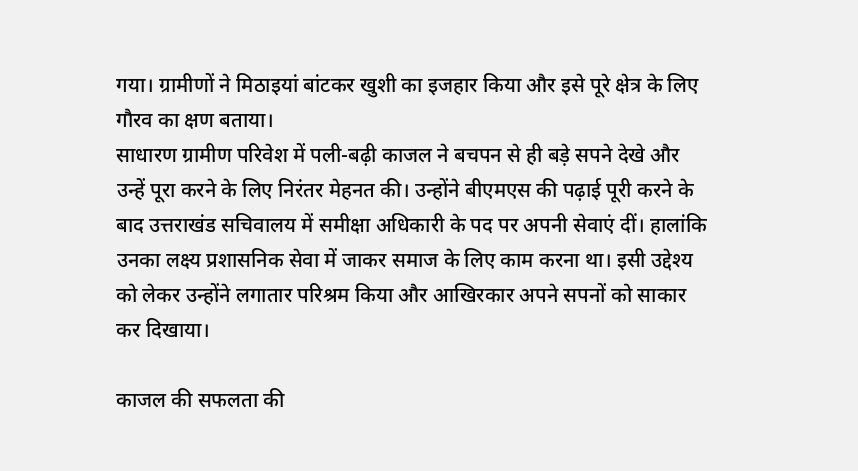गया। ग्रामीणों ने मिठाइयां बांटकर खुशी का इजहार किया और इसे पूरे क्षेत्र के लिए गौरव का क्षण बताया।
साधारण ग्रामीण परिवेश में पली-बढ़ी काजल ने बचपन से ही बड़े सपने देखे और उन्हें पूरा करने के लिए निरंतर मेहनत की। उन्होंने बीएमएस की पढ़ाई पूरी करने के बाद उत्तराखंड सचिवालय में समीक्षा अधिकारी के पद पर अपनी सेवाएं दीं। हालांकि उनका लक्ष्य प्रशासनिक सेवा में जाकर समाज के लिए काम करना था। इसी उद्देश्य को लेकर उन्होंने लगातार परिश्रम किया और आखिरकार अपने सपनों को साकार कर दिखाया।

काजल की सफलता की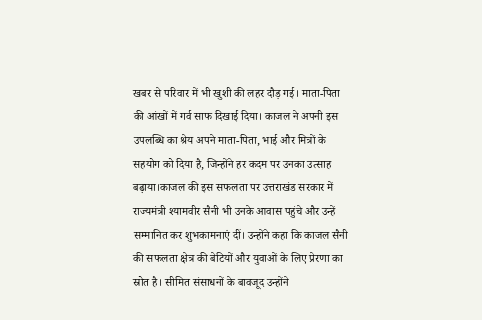खबर से परिवार में भी खुशी की लहर दौड़ गई। माता-पिता की आंखों में गर्व साफ दिखाई दिया। काजल ने अपनी इस उपलब्धि का श्रेय अपने माता-पिता, भाई और मित्रों के सहयोग को दिया है, जिन्होंने हर कदम पर उनका उत्साह बढ़ाया।काजल की इस सफलता पर उत्तराखंड सरकार में राज्यमंत्री श्यामवीर सैनी भी उनके आवास पहुंचे और उन्हें सम्मानित कर शुभकामनाएं दीं। उन्होंने कहा कि काजल सैनी की सफलता क्षेत्र की बेटियों और युवाओं के लिए प्रेरणा का स्रोत है। सीमित संसाधनों के बावजूद उन्होंने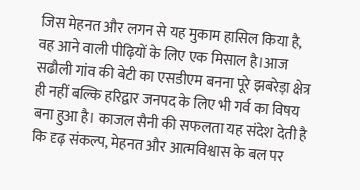जिस मेहनत और लगन से यह मुकाम हासिल किया है, वह आने वाली पीढ़ियों के लिए एक मिसाल है।आज सढौली गांव की बेटी का एसडीएम बनना पूरे झबरेड़ा क्षेत्र ही नहीं बल्कि हरिद्वार जनपद के लिए भी गर्व का विषय बना हुआ है। काजल सैनी की सफलता यह संदेश देती है कि दृढ़ संकल्प, मेहनत और आत्मविश्वास के बल पर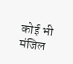कोई भी मंजिल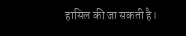हासिल की जा सकती है।